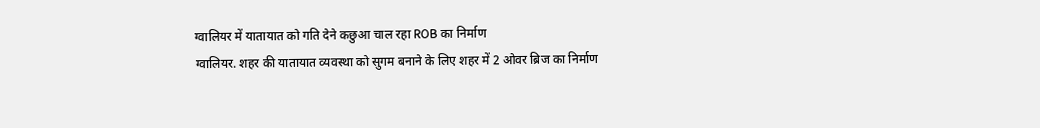ग्वालियर में यातायात को गति देने कछुआ चाल रहा ROB का निर्माण
ग्वालियर. शहर की यातायात व्यवस्था को सुगम बनाने के लिए शहर में 2 ओवर ब्रिज का निर्माण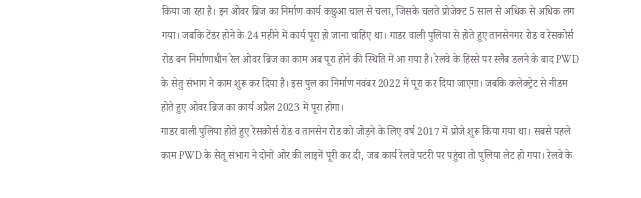किया जा रहा है। इन ओवर ब्रिज का निर्माण कार्य कछुआ चाल से चला, जिसके चलते प्रोजेक्ट 5 साल से अधिक से अधिक लग गया। जबकि टेंडर होने के 24 महीने में कार्य पूरा हो जाना चाहिए था। गाडर वाली पुलिया से होते हुए तानसेनगर रोड व रेसकोर्स रोड बन निर्माणाधीन रेल ओवर ब्रिज का काम अब पूरा होने की स्थिति में आ गया है। रेलवे के हिस्से पर स्लैब डलने के बाद PWD के सेतु संभाग ने काम शुरू कर दिया है। इस पुल का निर्माण नवंबर 2022 में पूरा कर दिया जाएगा। जबकि कलेक्ट्रेट से नीडम होते हुए ओवर ब्रिज का कार्य अप्रैल 2023 में पूरा होगा।
गाडर वाली पुलिया होते हुए रेसकोर्स रोड व तानसेन रोड को जोड़ने के लिए वर्ष 2017 में प्रोजे शुरू किया गया था। सबसे पहले काम PWD के सेतू संभाग ने दोनों ओर की लाइनें पूरी कर दी, जब कार्य रेलवे पटरी पर पहुंचा तो पुलिया लेट हो गया। रेलवे के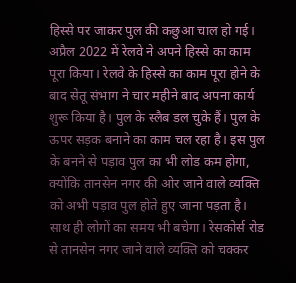हिस्से पर जाकर पुल की कछुआ चाल हो गई। अप्रैल 2022 में रेलवे ने अपने हिस्से का काम पूरा किया। रेलवे के हिस्से का काम पूरा होने के बाद सेतू संभाग ने चार महीने बाद अपना कार्य शुरू किया है। पुल के स्लैब डल चुके हैं। पुल के ऊपर सड़क बनाने का काम चल रहा है। इस पुल के बनने से पड़ाव पुल का भी लोड कम होगा, क्योंकि तानसेन नगर की ओर जाने वाले व्यक्ति को अभी पड़ाव पुल होते हुए जाना पड़ता है। साथ ही लोगों का समय भी बचेगा। रेसकोर्स रोड से तानसेन नगर जाने वाले व्यक्ति को चक्कर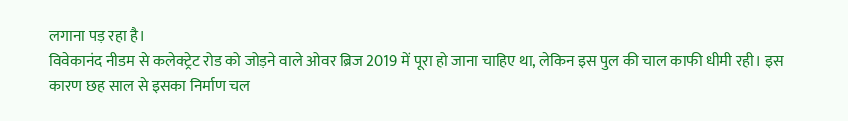लगाना पड़ रहा है।
विवेकानंद नीडम से कलेक्ट्रेट रोड को जोड़ने वाले ओवर ब्रिज 2019 में पूरा हो जाना चाहिए था, लेकिन इस पुल की चाल काफी धीमी रही। इस कारण छह साल से इसका निर्माण चल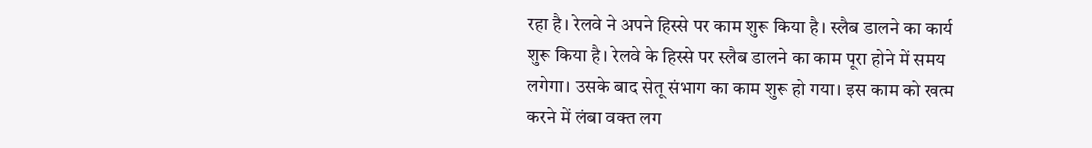रहा है। रेलवे ने अपने हिस्से पर काम शुरू किया है। स्लैब डालने का कार्य शुरू किया है। रेलवे के हिस्से पर स्लैब डालने का काम पूरा होने में समय लगेगा। उसके बाद सेतू संभाग का काम शुरू हो गया। इस काम को खत्म करने में लंबा वक्त लग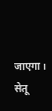जाएगा। सेतू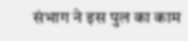संभाग ने इस पुल का काम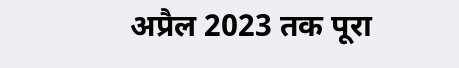अप्रैल 2023 तक पूरा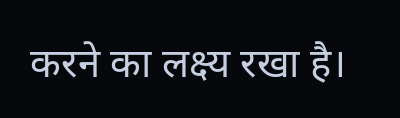करने का लक्ष्य रखा है।